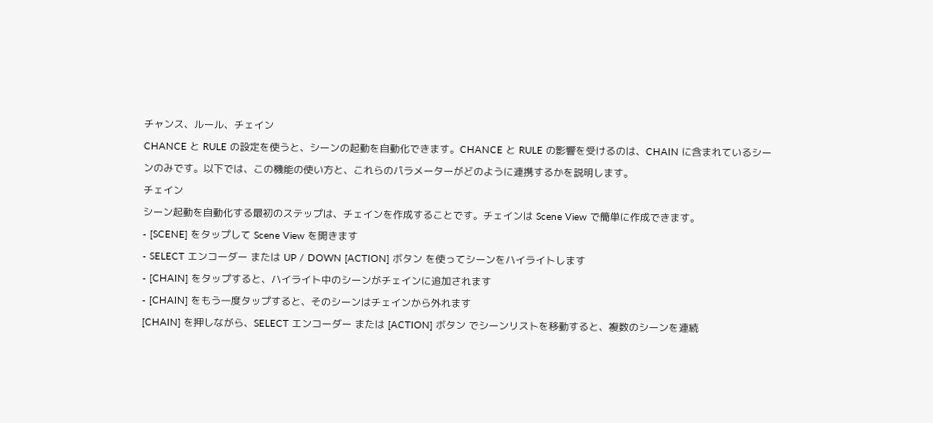チャンス、ルール、チェイン
CHANCE と RULE の設定を使うと、シーンの起動を自動化できます。CHANCE と RULE の影響を受けるのは、CHAIN に含まれているシーンのみです。以下では、この機能の使い方と、これらのパラメーターがどのように連携するかを説明します。
チェイン
シーン起動を自動化する最初のステップは、チェインを作成することです。チェインは Scene View で簡単に作成できます。
- [SCENE] をタップして Scene View を開きます
- SELECT エンコーダー または UP / DOWN [ACTION] ボタン を使ってシーンをハイライトします
- [CHAIN] をタップすると、ハイライト中のシーンがチェインに追加されます
- [CHAIN] をもう一度タップすると、そのシーンはチェインから外れます
[CHAIN] を押しながら、SELECT エンコーダー または [ACTION] ボタン でシーンリストを移動すると、複数のシーンを連続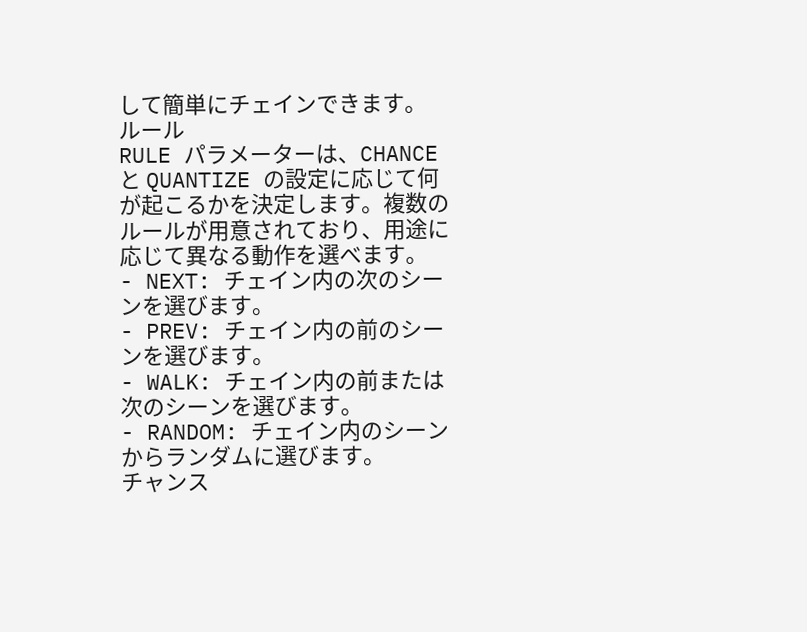して簡単にチェインできます。
ルール
RULE パラメーターは、CHANCE と QUANTIZE の設定に応じて何が起こるかを決定します。複数のルールが用意されており、用途に応じて異なる動作を選べます。
- NEXT: チェイン内の次のシーンを選びます。
- PREV: チェイン内の前のシーンを選びます。
- WALK: チェイン内の前または次のシーンを選びます。
- RANDOM: チェイン内のシーンからランダムに選びます。
チャンス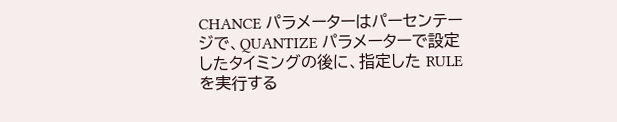CHANCE パラメーターはパーセンテージで、QUANTIZE パラメーターで設定したタイミングの後に、指定した RULE を実行する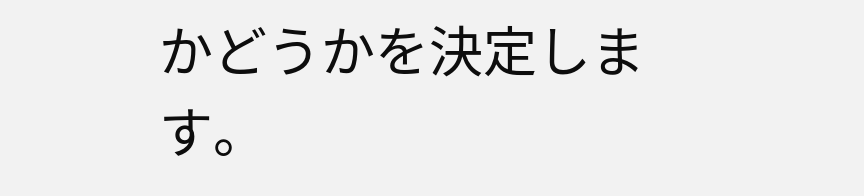かどうかを決定します。